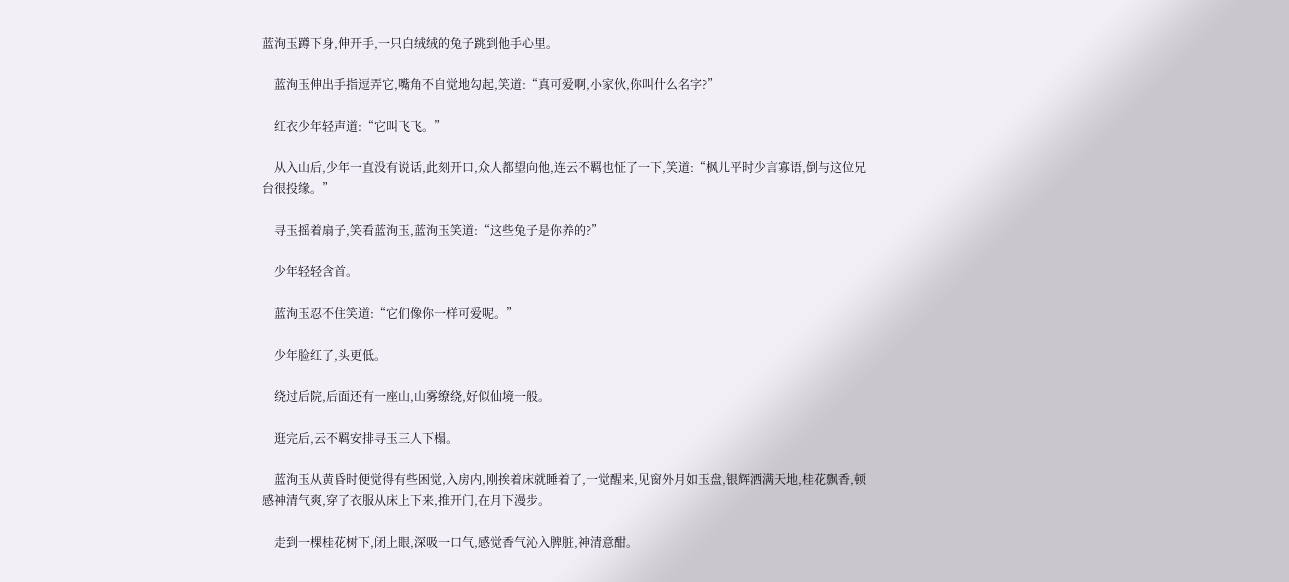蓝洵玉蹲下身,伸开手,一只白绒绒的兔子跳到他手心里。

    蓝洵玉伸出手指逗弄它,嘴角不自觉地勾起,笑道:“真可爱啊,小家伙,你叫什么名字?”

    红衣少年轻声道:“它叫飞飞。”

    从入山后,少年一直没有说话,此刻开口,众人都望向他,连云不羁也怔了一下,笑道:“枫儿平时少言寡语,倒与这位兄台很投缘。”

    寻玉摇着扇子,笑看蓝洵玉,蓝洵玉笑道:“这些兔子是你养的?”

    少年轻轻含首。

    蓝洵玉忍不住笑道:“它们像你一样可爱呢。”

    少年脸红了,头更低。

    绕过后院,后面还有一座山,山雾缭绕,好似仙境一般。

    逛完后,云不羁安排寻玉三人下榻。

    蓝洵玉从黄昏时便觉得有些困觉,入房内,刚挨着床就睡着了,一觉醒来,见窗外月如玉盘,银辉洒满天地,桂花飘香,顿感神清气爽,穿了衣服从床上下来,推开门,在月下漫步。

    走到一棵桂花树下,闭上眼,深吸一口气,感觉香气沁入脾脏,神清意酣。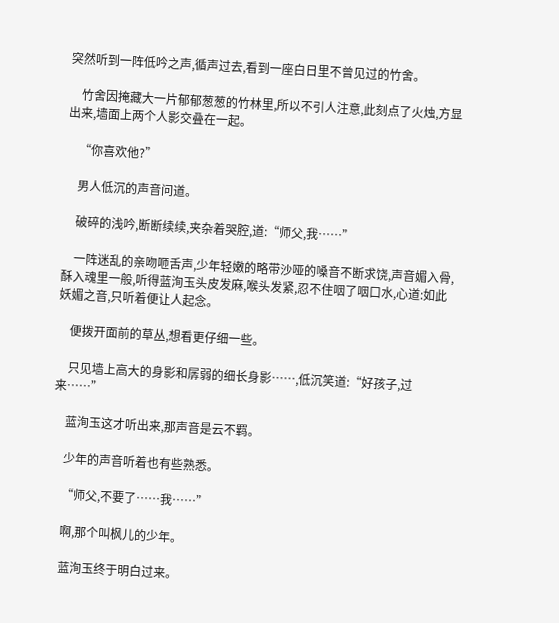突然听到一阵低吟之声,循声过去,看到一座白日里不曾见过的竹舍。

    竹舍因掩藏大一片郁郁葱葱的竹林里,所以不引人注意,此刻点了火烛,方显出来,墙面上两个人影交叠在一起。

    “你喜欢他?”

    男人低沉的声音问道。

    破碎的浅吟,断断续续,夹杂着哭腔,道:“师父,我……”

    一阵迷乱的亲吻咂舌声,少年轻嫩的略带沙哑的嗓音不断求饶,声音媚入骨,酥入魂里一般,听得蓝洵玉头皮发麻,喉头发紧,忍不住咽了咽口水,心道:如此妖媚之音,只听着便让人起念。

    便拨开面前的草丛,想看更仔细一些。

    只见墙上高大的身影和孱弱的细长身影……,低沉笑道:“好孩子,过来……”

    蓝洵玉这才听出来,那声音是云不羁。

    少年的声音听着也有些熟悉。

    “师父,不要了……我……”

    啊,那个叫枫儿的少年。

    蓝洵玉终于明白过来。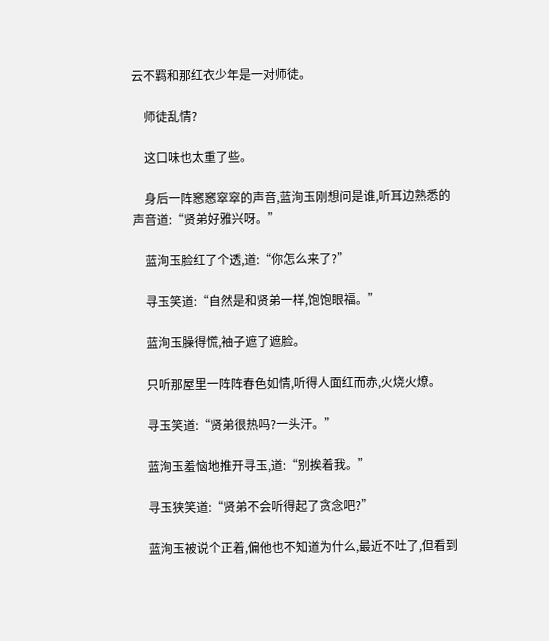云不羁和那红衣少年是一对师徒。

    师徒乱情?

    这口味也太重了些。

    身后一阵窸窸窣窣的声音,蓝洵玉刚想问是谁,听耳边熟悉的声音道:“贤弟好雅兴呀。”

    蓝洵玉脸红了个透,道:“你怎么来了?”

    寻玉笑道:“自然是和贤弟一样,饱饱眼福。”

    蓝洵玉臊得慌,袖子遮了遮脸。

    只听那屋里一阵阵春色如情,听得人面红而赤,火烧火燎。

    寻玉笑道:“贤弟很热吗?一头汗。”

    蓝洵玉羞恼地推开寻玉,道:“别挨着我。”

    寻玉狭笑道:“贤弟不会听得起了贪念吧?”

    蓝洵玉被说个正着,偏他也不知道为什么,最近不吐了,但看到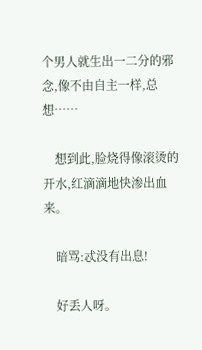个男人就生出一二分的邪念,像不由自主一样,总想……

    想到此,脸烧得像滚烫的开水,红滴滴地快渗出血来。

    暗骂:忒没有出息!

    好丢人呀。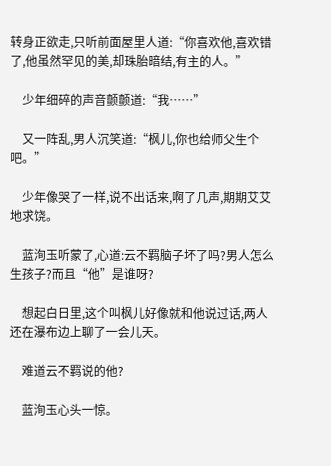转身正欲走,只听前面屋里人道:“你喜欢他,喜欢错了,他虽然罕见的美,却珠胎暗结,有主的人。”

    少年细碎的声音颤颤道:“我……”

    又一阵乱,男人沉笑道:“枫儿,你也给师父生个吧。”

    少年像哭了一样,说不出话来,啊了几声,期期艾艾地求饶。

    蓝洵玉听蒙了,心道:云不羁脑子坏了吗?男人怎么生孩子?而且“他”是谁呀?

    想起白日里,这个叫枫儿好像就和他说过话,两人还在瀑布边上聊了一会儿天。

    难道云不羁说的他?

    蓝洵玉心头一惊。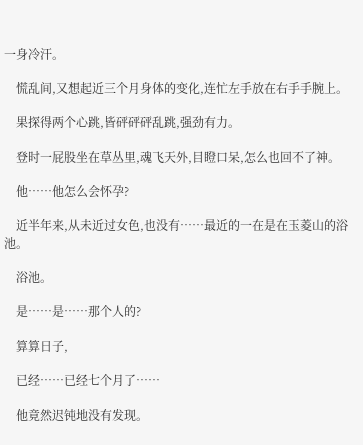一身冷汗。

    慌乱间,又想起近三个月身体的变化,连忙左手放在右手手腕上。

    果探得两个心跳,皆砰砰砰乱跳,强劲有力。

    登时一屁股坐在草丛里,魂飞天外,目瞪口呆,怎么也回不了神。

    他……他怎么会怀孕?

    近半年来,从未近过女色,也没有……最近的一在是在玉菱山的浴池。

    浴池。

    是……是……那个人的?

    算算日子,

    已经……已经七个月了……

    他竟然迟钝地没有发现。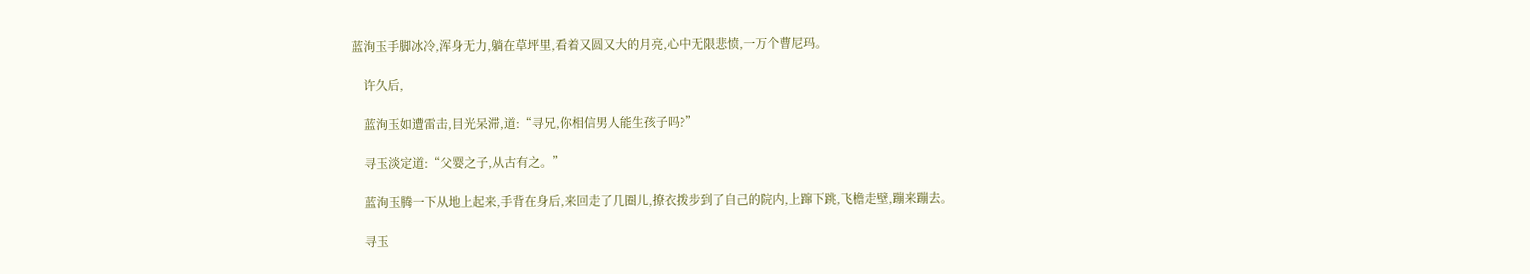蓝洵玉手脚冰冷,浑身无力,躺在草坪里,看着又圆又大的月亮,心中无限悲愤,一万个曹尼玛。

    许久后,

    蓝洵玉如遭雷击,目光呆滞,道:“寻兄,你相信男人能生孩子吗?”

    寻玉淡定道:“父婴之子,从古有之。”

    蓝洵玉腾一下从地上起来,手背在身后,来回走了几圈儿,撩衣拨步到了自己的院内,上蹿下跳,飞檐走壁,蹦来蹦去。

    寻玉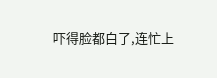吓得脸都白了,连忙上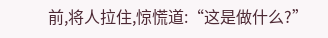前,将人拉住,惊慌道:“这是做什么?”